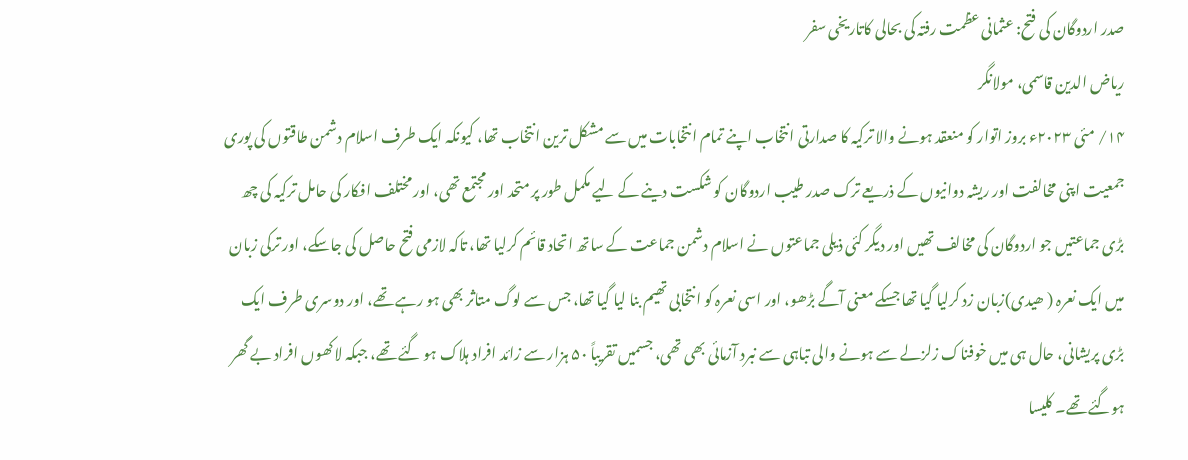صدر اردوگان کی فتح: عثمانی عظمت رفتہ کی بحالی کاتاریخی سفر
ریاض الدین قاسمی، مولانگر
۱۴/ مئی ۲۰۲۳ء بروز اتوار کو منعقد ہونے والا ترکیہ کا صدارتی انتخاب اپنے تمام انتخابات میں سے مشکل ترین انتخاب تھا، کیونکہ ایک طرف اسلام دشمن طاقتوں کی پوری جمعیت اپنی مخالفت اور ریشہ دوانیوں کے ذریعے ترک صدر طیب اردوگان کو شکست دینے کے لیے مکمل طور پر متحد اور مجتمع تھی، اور مختلف افکار کی حامل ترکیہ کی چھ بڑی جماعتیں جو اردوگان کی مخالف تھیں اور دیگر کئی ذیلی جماعتوں نے اسلام دشمن جماعت کے ساتھ اتحاد قائم کرلیا تھا، تاکہ لازمی فتح حاصل کی جاسکے، اور ترکی زبان میں ایک نعرہ ( ھیدی)زبان زد کرلیا گیا تھا جسکے معنی آگے بڑھو، اور اسی نعرہ کو انتخابی تھیم بنا لیا گیا تھا، جس سے لوگ متاثر بھی ہو رہے تھے، اور دوسری طرف ایک بڑی پریشانی، حال ہی میں خوفناک زلزلے سے ہونے والی تباہی سے نبرد آزمائی بھی تھی، جسمیں تقریباً ۵۰ ہزار سے زائد افراد ہلاک ہو گئے تھے، جبکہ لاکھوں افراد بے گھر ہوگئے تھے۔ کلیسا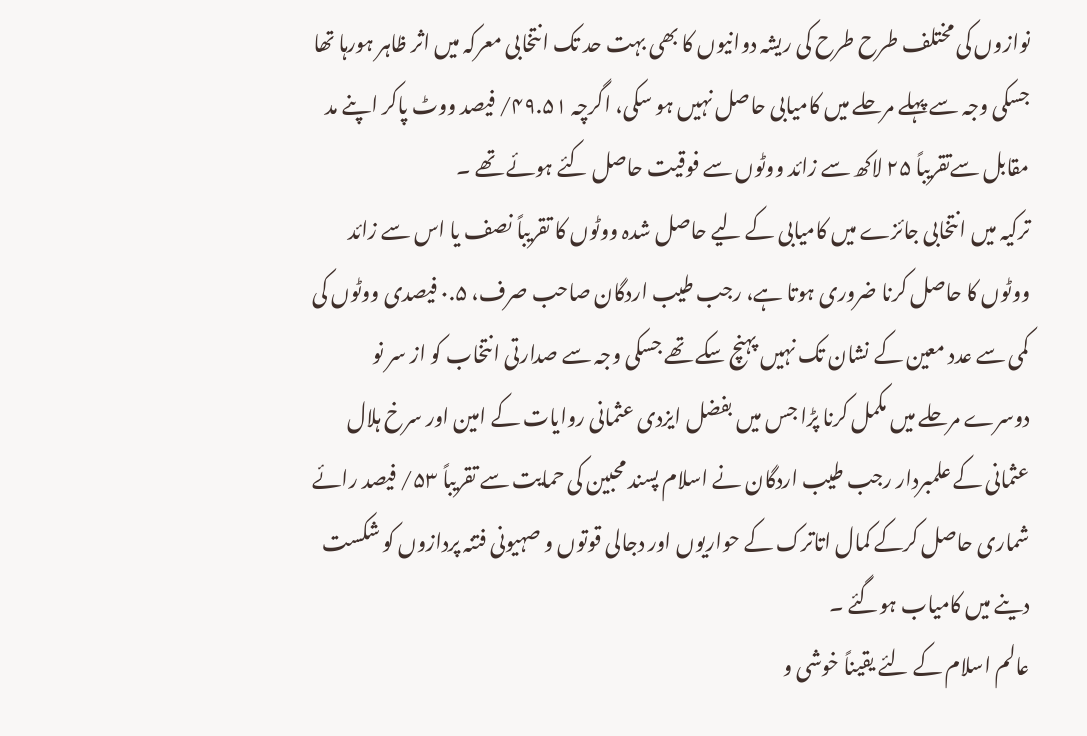نوازوں کی مختلف طرح طرح کی ریشہ دوانیوں کا بھی بہت حد تک انتخابی معرکہ میں اثر ظاہر ہورہا تھا جسکی وجہ سے پہلے مرحلے میں کامیابی حاصل نہیں ہو سکی، اگرچہ ۴۹.۵۱/ فیصد ووٹ پاکر اپنے مد مقابل سےتقریباً ۲۵ لاکھ سے زائد ووٹوں سے فوقیت حاصل کئے ہوئے تھے ۔
ترکیہ میں انتخابی جائزے میں کامیابی کے لیے حاصل شدہ ووٹوں کا تقریباً نصف یا اس سے زائد ووٹوں کا حاصل کرنا ضروری ہوتا ہے، رجب طیب اردگان صاحب صرف، ۰.۵ فیصدی ووٹوں کی کمی سے عدد معین کے نشان تک نہیں پہنچ سکے تھے جسکی وجہ سے صدارتی انتخاب کو از سر نو دوسرے مرحلے میں مکمل کرنا پڑا جس میں بفضل ایزدی عثمانی روایات کے امین اور سرخ ہلال عثمانی کے علمبردار رجب طیب اردگان نے اسلام پسند محبین کی حمایت سے تقریباً ۵۳/ فیصد رائے شماری حاصل کرکے کمال اتاترک کے حواریوں اور دجالی قوتوں و صہیونی فتنہ پردازوں کو شکست دینے میں کامیاب ہوگئے ۔
عالم اسلام کے لئے یقیناً خوشی و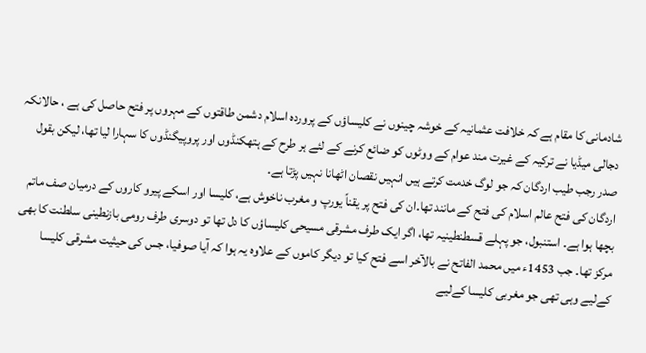شادمانی کا مقام ہے کہ خلافت عثمانیہ کے خوشہ چینوں نے کلیساؤں کے پروردہ اسلام دشمن طاقتوں کے مہروں پر فتح حاصل کی ہے ، حالانکہ دجالی میڈیا نے ترکیہ کے غیرت مند عوام کے ووٹوں کو ضائع کرنے کے لئے ہر طرح کے ہتھکنڈوں اور پروپیگنڈوں کا سہارا لیا تھا، لیکن بقول صدر رجب طیب اردگان کہ جو لوگ خدمت کرتے ہیں انہیں نقصان اٹھانا نہیں پڑتا ہے۔
اردگان کی فتح عالم اسلام کی فتح کے مانند تھا۔ان کی فتح پر یقناً یورپ و مغرب ناخوش ہے، کلیسا اور اسکے پیرو کاروں کے درمیان صف ماتم بچھا ہوا ہے۔ استنبول، جو پہلے قسطنطینیہ تھا، اگر ایک طرف مشرقی مسیحی کلیساؤں کا دل تھا تو دوسری طرف رومی بازنطینی سلطنت کا بھی مرکز تھا۔ جب 1453ء میں محمد الفاتح نے بالآخر اسے فتح کیا تو دیگر کاموں کے علاوہ یہ ہوا کہ آیا صوفیا، جس کی حیثیت مشرقی کلیسا کےلیے وہی تھی جو مغربی کلیسا کےلیے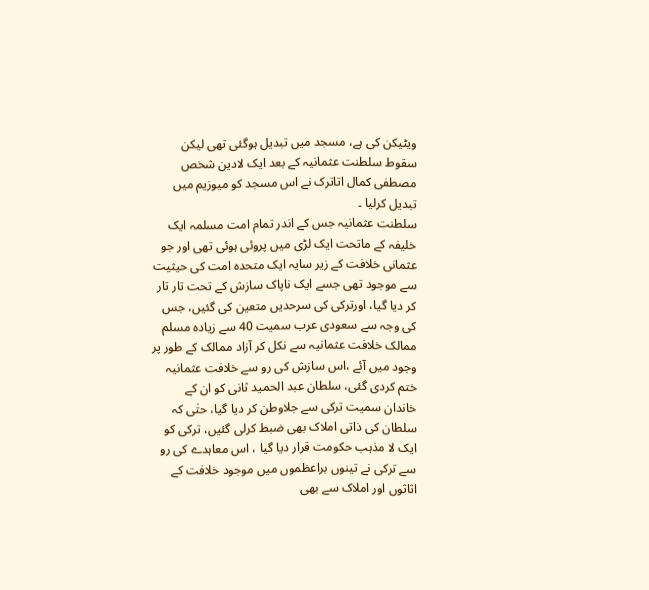ویٹیکن کی ہے، مسجد میں تبدیل ہوگئی تھی لیکن سقوط سلطنت عثمانیہ کے بعد ایک لادین شخص مصطفی کمال اتاترک نے اس مسجد کو میوزیم میں تبدیل کرلیا ۔
سلطنت عثمانیہ جس کے اندر تمام امت مسلمہ ایک خلیفہ کے ماتحت ایک لڑی میں پروئی ہوئی تھی اور جو عثمانی خلافت کے زیر سایہ ایک متحدہ امت کی حیثیت سے موجود تھی جسے ایک ناپاک سازش کے تحت تار تار کر دیا گیا، اورترکی کی سرحدیں متعین کی گئیں، جس کی وجہ سے سعودی عرب سمیت 40 سے زیادہ مسلم ممالک خلافت عثمانیہ سے نکل کر آزاد ممالک کے طور پر وجود میں آئے ،اس سازش کی رو سے خلافت عثمانیہ ختم کردی گئی، سلطان عبد الحمید ثانی کو ان کے خاندان سمیت ترکی سے جلاوطن کر دیا گیا، حتٰی کہ سلطان کی ذاتی املاک بھی ضبط کرلی گئیں، ترکی کو ایک لا مذہب حکومت قرار دیا گیا ، اس معاہدے کی رو سے ترکی نے تینوں براعظموں میں موجود خلافت کے اثاثوں اور املاک سے بھی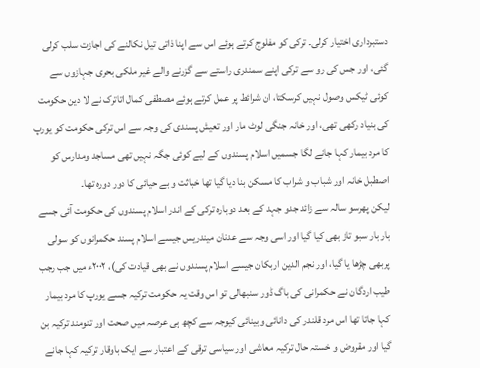دستبرداری اختیار کرلی۔ ترکی کو مفلوج کرتے ہوئے اس سے اپنا ذاتی تیل نکالنے کی اجازت سلب کرلی گئی، اور جس کی رو سے ترکی اپنے سمندری راستے سے گزرنے والے غیر ملکی بحری جہازوں سے کوئی ٹیکس وصول نہیں کرسکتا، ان شرائط پر عمل کرتے ہوئے مصطفی کمال اتاترک نے لا دین حکومت کی بنیاد رکھی تھی، اور خانہ جنگی لوٹ مار اور تعیش پسندی کی وجہ سے اس ترکی حکومت کو یورپ کا مرد بیمار کہا جانے لگا جسمیں اسلام پسندوں کے لیے کوئی جگہ نہیں تھی مساجد ومدارس کو اصطبل خانہ اور شباب و شراب کا مسکن بنا دیا گیا تھا خباثت و بے حیائی کا دور دورہ تھا۔
لیکن پھرسو سالہ سے زائد جدو جہد کے بعد دوبارہ ترکی کے اندر اسلام پسندوں کی حکومت آئی جسے بار بار سبو تاز بھی کیا گیا اور اسی وجہ سے عدنان میندریس جیسے اسلام پسند حکمرانوں کو سولی پربھی چڑھا یا گیا، اور نجم الدین اربکان جیسے اسلام پسندوں نے بھی قیادت کی)، ۲۰۰۲ء میں جب رجب طیب اردگان نے حکمرانی کی باگ ڈور سنبھالی تو اس وقت یہ حکومت ترکیہ جسے یورپ کا مرد بیمار کہا جاتا تھا اس مرد قلندر کی دانائی وبینائی کیوجہ سے کچھ ہی عرصہ میں صحت اور تنومند ترکیہ بن گیا اور مقروض و خستہ حال ترکیہ معاشی اور سیاسی ترقی کے اعتبار سے ایک باوقار ترکیہ کہا جانے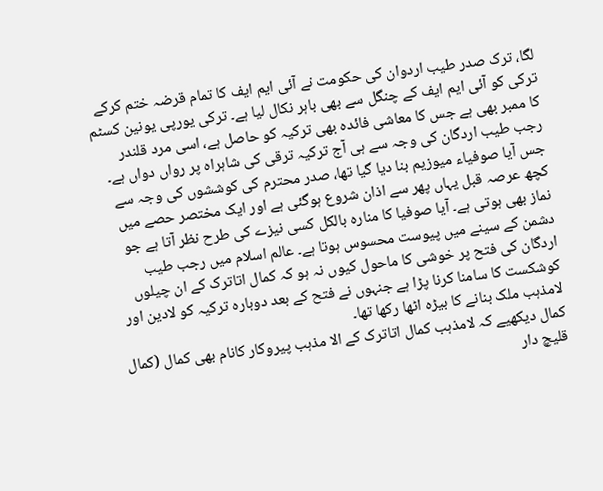لگا، ترک صدر طیب اردوان کی حکومت نے آئی ایم ایف کا تمام قرضہ ختم کرکے ترکی کو آئی ایم ایف کے چنگل سے بھی باہر نکال لیا ہے۔ ترکی یورپی یونین کسٹم کا ممبر بھی ہے جس کا معاشی فائدہ بھی ترکیہ کو حاصل ہے، اسی مرد قلندر رجب طیب اردگان کی وجہ سے ہی آج ترکیہ ترقی کی شاہراہ پر رواں دواں ہے۔
جس آیا صوفیاء میوزیم بنا دیا گیا تھا، صدر محترم کی کوششوں کی وجہ سے کچھ عرصہ قبل یہاں پھر سے اذان شروع ہوگئی ہے اور ایک مختصر حصے میں نماز بھی ہوتی ہے۔ آیا صوفیا کا منارہ بالکل کسی نیزے کی طرح نظر آتا ہے جو دشمن کے سینے میں پیوست محسوس ہوتا ہے۔ عالم اسلام میں رجب طیب اردگان کی فتح پر خوشی کا ماحول کیوں نہ ہو کہ کمال اتاترک کے ان چیلوں کوشکست کا سامنا کرنا پڑا ہے جنہوں نے فتح کے بعد دوبارہ ترکیہ کو لادین اور لامذہب ملک بنانے کا بیڑہ اٹھا رکھا تھا۔
کمال دیکھیے کہ لامذہب کمال اتاترک کے الا مذہب پیروکار کانام بھی کمال (کمال قلیچ دار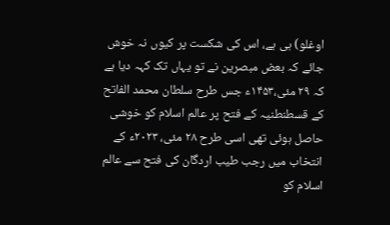اوغلو) ہی ہے، اس کی شکست پر کیوں نہ خوش جائے کہ بعض مبصرین نے تو یہاں تک کہہ دیا ہے کہ ۲۹ مئی،۱۴۵۳ء جس طرح سلطان محمد الفاتح کے قسطنطنیہ کے فتح پر عالم اسلام کو خوشی حاصل ہوئی تھی اسی طرح ۲۸ مئی، ۲۰۲۳ء کے انتخاب میں رجب طیب اردگان کی فتح سے عالم اسلام کو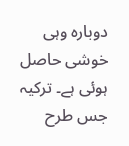دوبارہ وہی خوشی حاصل ہوئی ہے۔ ترکیہ جس طرح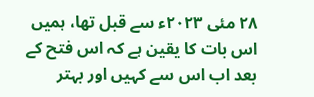۲۸ مئی ۲۰۲۳ء سے قبل تھا، ہمیں اس بات کا یقین ہے کہ اس فتح کے بعد اب اس سے کہیں اور بہتر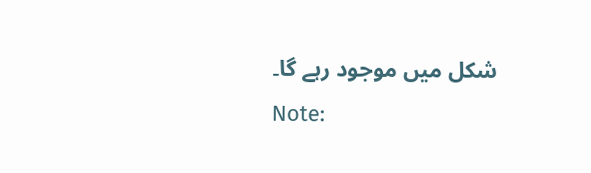شکل میں موجود رہے گا۔
Note: